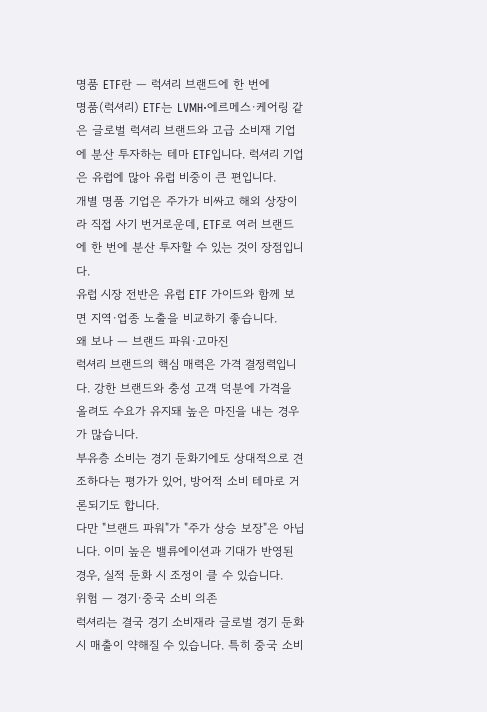명품 ETF란 — 럭셔리 브랜드에 한 번에
명품(럭셔리) ETF는 LVMH·에르메스·케어링 같은 글로벌 럭셔리 브랜드와 고급 소비재 기업에 분산 투자하는 테마 ETF입니다. 럭셔리 기업은 유럽에 많아 유럽 비중이 큰 편입니다.
개별 명품 기업은 주가가 비싸고 해외 상장이라 직접 사기 번거로운데, ETF로 여러 브랜드에 한 번에 분산 투자할 수 있는 것이 장점입니다.
유럽 시장 전반은 유럽 ETF 가이드와 함께 보면 지역·업종 노출을 비교하기 좋습니다.
왜 보나 — 브랜드 파워·고마진
럭셔리 브랜드의 핵심 매력은 가격 결정력입니다. 강한 브랜드와 충성 고객 덕분에 가격을 올려도 수요가 유지돼 높은 마진을 내는 경우가 많습니다.
부유층 소비는 경기 둔화기에도 상대적으로 견조하다는 평가가 있어, 방어적 소비 테마로 거론되기도 합니다.
다만 "브랜드 파워"가 "주가 상승 보장"은 아닙니다. 이미 높은 밸류에이션과 기대가 반영된 경우, 실적 둔화 시 조정이 클 수 있습니다.
위험 — 경기·중국 소비 의존
럭셔리는 결국 경기 소비재라 글로벌 경기 둔화 시 매출이 약해질 수 있습니다. 특히 중국 소비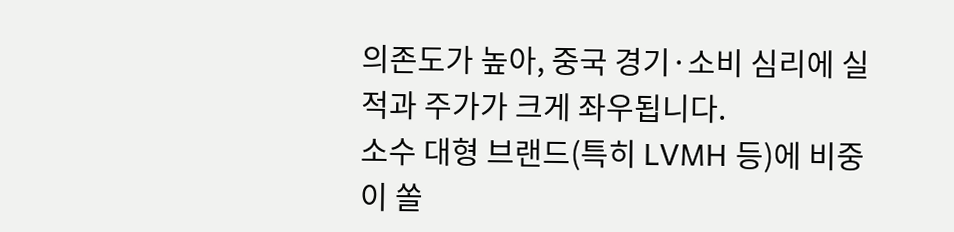의존도가 높아, 중국 경기·소비 심리에 실적과 주가가 크게 좌우됩니다.
소수 대형 브랜드(특히 LVMH 등)에 비중이 쏠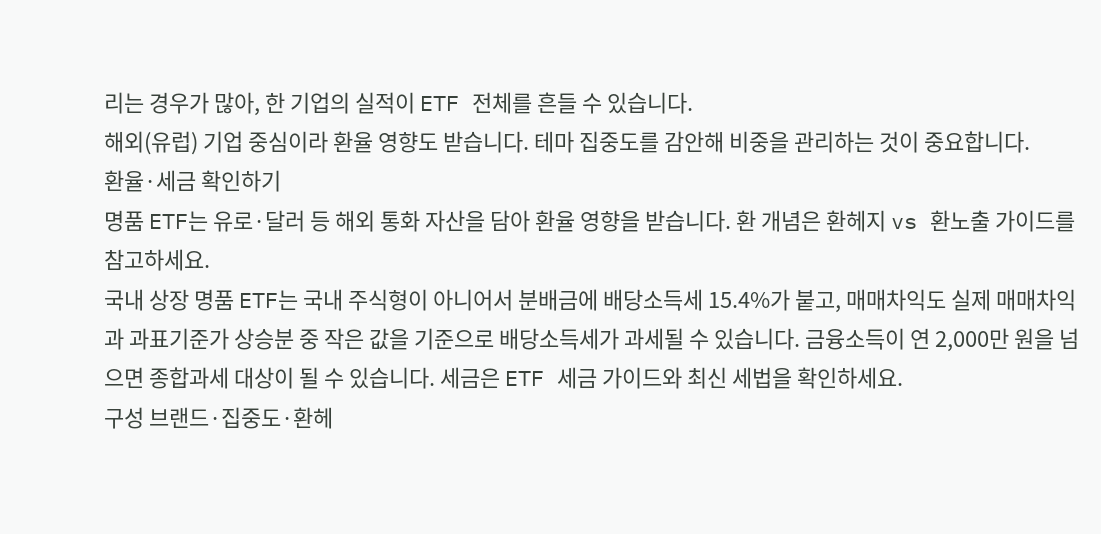리는 경우가 많아, 한 기업의 실적이 ETF 전체를 흔들 수 있습니다.
해외(유럽) 기업 중심이라 환율 영향도 받습니다. 테마 집중도를 감안해 비중을 관리하는 것이 중요합니다.
환율·세금 확인하기
명품 ETF는 유로·달러 등 해외 통화 자산을 담아 환율 영향을 받습니다. 환 개념은 환헤지 vs 환노출 가이드를 참고하세요.
국내 상장 명품 ETF는 국내 주식형이 아니어서 분배금에 배당소득세 15.4%가 붙고, 매매차익도 실제 매매차익과 과표기준가 상승분 중 작은 값을 기준으로 배당소득세가 과세될 수 있습니다. 금융소득이 연 2,000만 원을 넘으면 종합과세 대상이 될 수 있습니다. 세금은 ETF 세금 가이드와 최신 세법을 확인하세요.
구성 브랜드·집중도·환헤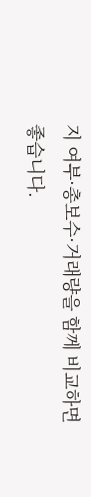지 여부·총보수·거래량을 함께 비교하면 좋습니다.